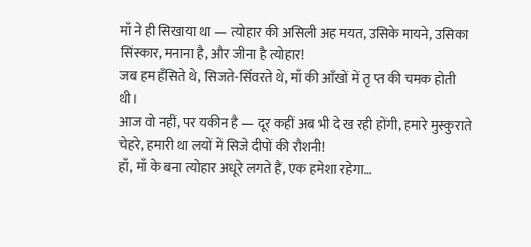माँ ने ही सिखाया था — त्योहार की असिली अह मयत, उसिके मायने, उसिका सिंस्कार, मनाना है, और जीना है त्योहार!
जब हम हँसिते थे, सिजते-सिँवरते थे, माँ की आँखों में तृ प्त की चमक होती थी।
आज वो नहीं, पर यकीन है — दूर कहीं अब भी दे ख रही होंगी, हमारे मुस्कुराते चेहरे, हमारी था लयों में सिजे दीपों की रौशनी!
हाँ, माँ के बना त्योहार अधूरे लगते हैं, एक हमेशा रहेगा…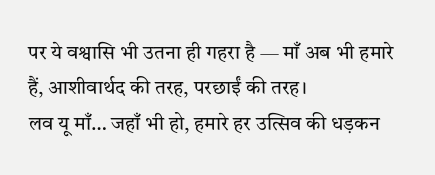पर ये वश्वासि भी उतना ही गहरा है — माँ अब भी हमारे हैं, आशीवार्थद की तरह, परछाईं की तरह।
लव यू माँ… जहाँ भी हो, हमारे हर उत्सिव की धड़कन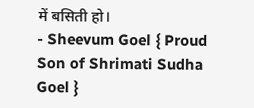में बसिती हो।
- Sheevum Goel { Proud Son of Shrimati Sudha Goel }